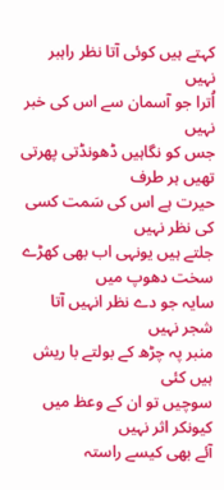کہتے ہیں کوئی آتا نظر راہبر نہیں
اُترا جو آسمان سے اس کی خبر نہیں
جس کو نگاہیں ڈھونڈتی پھرتی تھیں ہر طرف
حیرت ہے اس کی سَمت کسی کی نظر نہیں
جلتے ہیں یونہی اب بھی کھڑے سخت دھوپ میں
سایہ جو دے نظر انہیں آتا شجر نہیں
منبر پہ چڑھ کے بولتے با ریش ہیں کئی
سوچیں تو ان کے وعظ میں کیونکر اثر نہیں
آئے بھی کیسے راستہ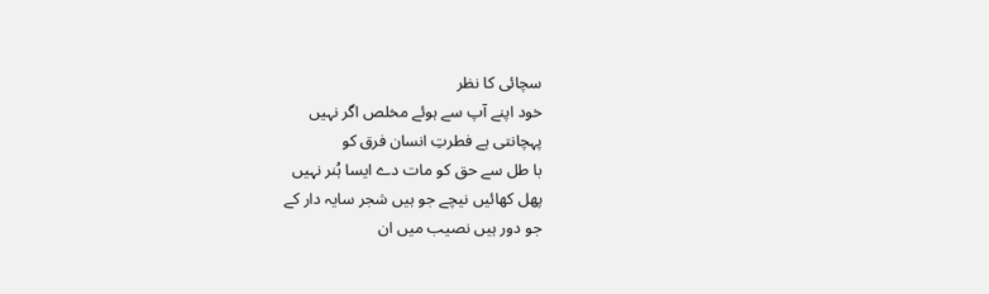سچائی کا نظر
خود اپنے آپ سے ہوئے مخلص اگر نہیں
پہچانتی ہے فطرتِ انسان فرق کو
با طل سے حق کو مات دے ایسا ہُنر نہیں
پھل کھائیں نیچے جو ہیں شجر سایہ دار کے
جو دور ہیں نصیب میں ان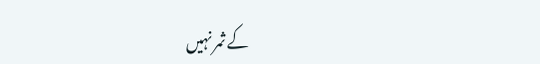کے ثمر نہیں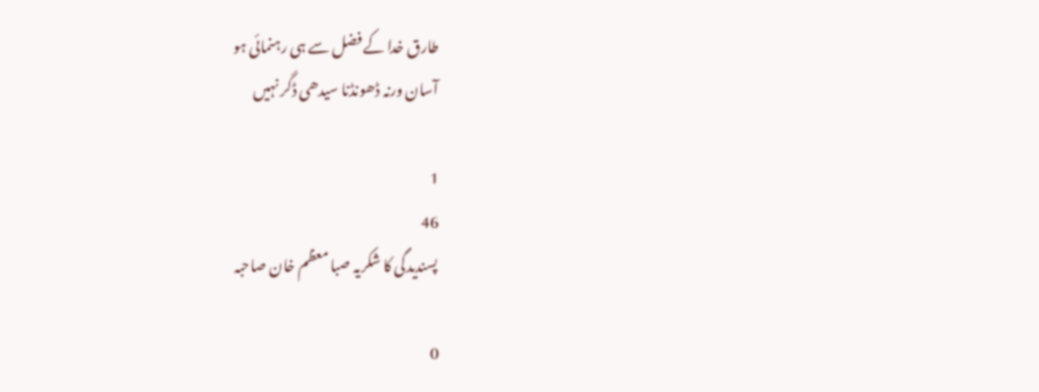طارق خدا کے فضل سے ہی رہنمائی ہو
آسان ورنہ ڈھونڈنا سیدھی ڈگر نہیں

1
46
پسندیدگی کا شکریہ صبا معظم خان صاحبہ

0